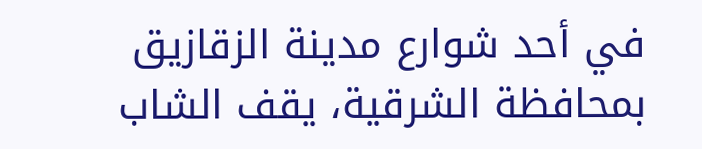في أحد شوارع مدينة الزقازيق بمحافظة الشرقية، يقف الشاب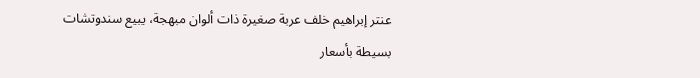عنتر إبراهيم خلف عربة صغيرة ذات ألوان مبهجة، يبيع سندوتشات بسيطة بأسعار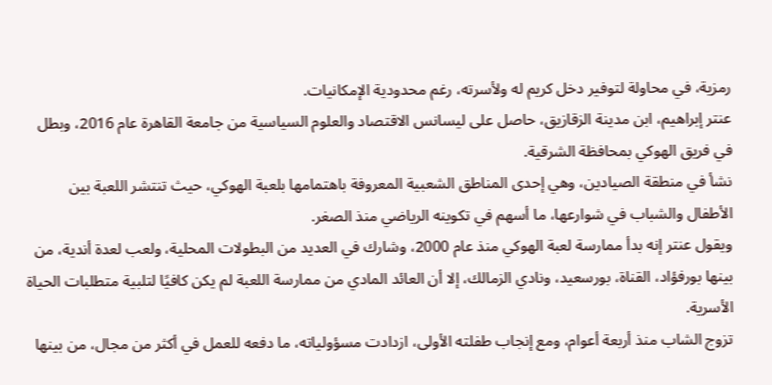رمزية، في محاولة لتوفير دخل كريم له ولأسرته، رغم محدودية الإمكانيات.
عنتر إبراهيم، ابن مدينة الزقازيق، حاصل على ليسانس الاقتصاد والعلوم السياسية من جامعة القاهرة عام 2016، وبطل في فريق الهوكي بمحافظة الشرقية.
نشأ في منطقة الصيادين، وهي إحدى المناطق الشعبية المعروفة باهتمامها بلعبة الهوكي، حيث تنتشر اللعبة بين الأطفال والشباب في شوارعها، ما أسهم في تكوينه الرياضي منذ الصغر.
ويقول عنتر إنه بدأ ممارسة لعبة الهوكي منذ عام 2000، وشارك في العديد من البطولات المحلية، ولعب لعدة أندية، من بينها بورفؤاد، القناة، بورسعيد، ونادي الزمالك، إلا أن العائد المادي من ممارسة اللعبة لم يكن كافيًا لتلبية متطلبات الحياة الأسرية.
تزوج الشاب منذ أربعة أعوام، ومع إنجاب طفلته الأولى، ازدادت مسؤولياته، ما دفعه للعمل في أكثر من مجال، من بينها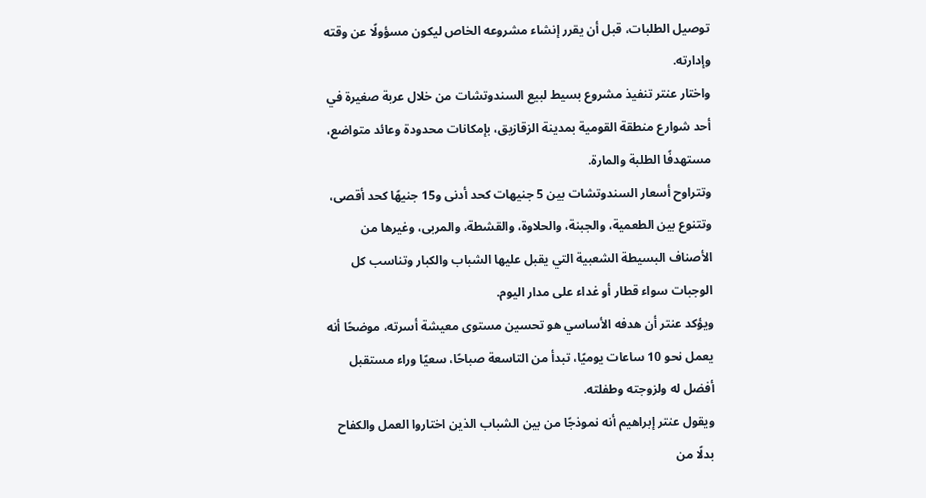توصيل الطلبات، قبل أن يقرر إنشاء مشروعه الخاص ليكون مسؤولًا عن وقته وإدارته.
واختار عنتر تنفيذ مشروع بسيط لبيع السندوتشات من خلال عربة صغيرة في أحد شوارع منطقة القومية بمدينة الزقازيق، بإمكانات محدودة وعائد متواضع، مستهدفًا الطلبة والمارة.
وتتراوح أسعار السندوتشات بين 5 جنيهات كحد أدنى و15 جنيهًا كحد أقصى، وتتنوع بين الطعمية، والجبنة، والحلاوة، والقشطة، والمربى، وغيرها من الأصناف البسيطة الشعبية التي يقبل عليها الشباب والكبار وتناسب كل الوجبات سواء قطار أو غداء على مدار اليوم.
ويؤكد عنتر أن هدفه الأساسي هو تحسين مستوى معيشة أسرته، موضحًا أنه يعمل نحو 10 ساعات يوميًا، تبدأ من التاسعة صباحًا، سعيًا وراء مستقبل أفضل له ولزوجته وطفلته.
ويقول عنتر إبراهيم أنه نموذجًا من بين الشباب الذين اختاروا العمل والكفاح بدلًا من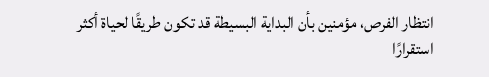انتظار الفرص، مؤمنين بأن البداية البسيطة قد تكون طريقًا لحياة أكثر استقرارًا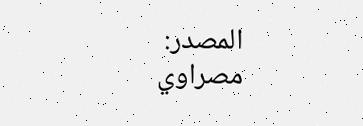المصدر:
مصراوي